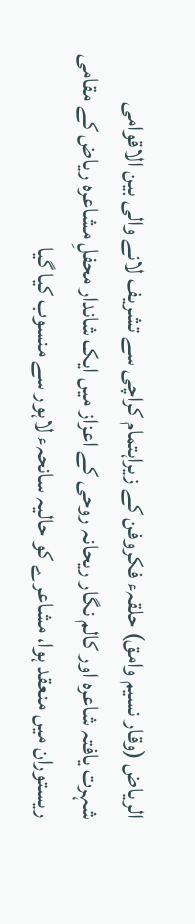الریاض (وقار نسیم وامق) حلقہء فکروفن کے زیراہتمام کراچی سے تشریف لانے والی بین الاقوامی شہرت یافتہ شاعرہ اور کالم نگار ریحانہ روحی کے اعزاز میں ایک شاندار محفلِ مشاعرہ ریاض کے مقامی ریستوران میں منعقد ہوا، مشاعرے کو حالیہ سانحہء لاہور سے منسوب کیا گیا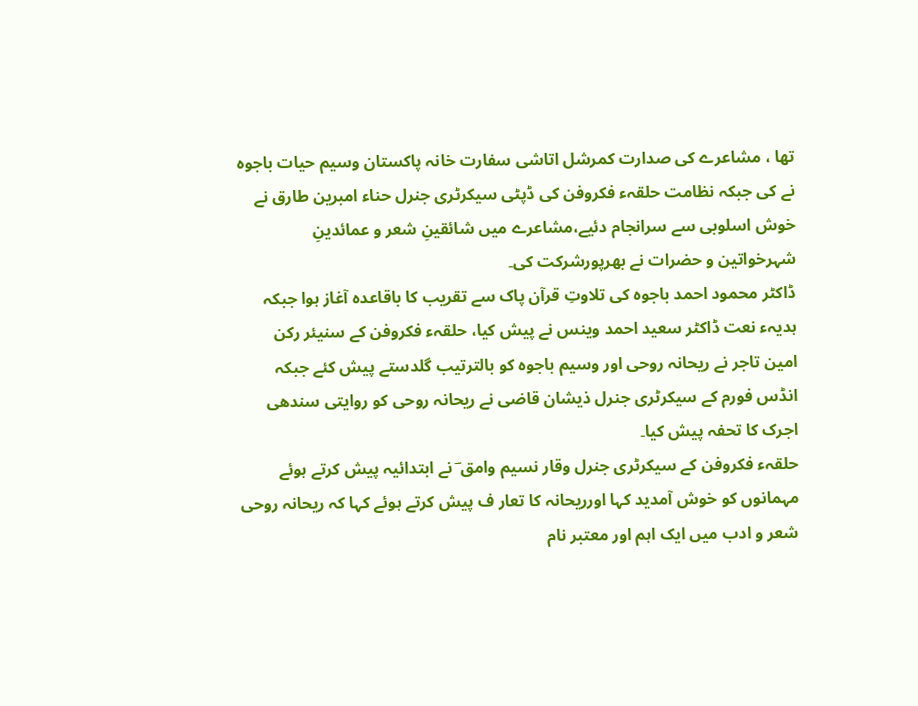تھا ، مشاعرے کی صدارت کمرشل اتاشی سفارت خانہ پاکستان وسیم حیات باجوہ نے کی جبکہ نظامت حلقہء فکروفن کی ڈپٹی سیکرٹری جنرل حناء امبرین طارق نے خوش اسلوبی سے سرانجام دئیے،مشاعرے میں شائقینِ شعر و عمائدینِ شہرخواتین و حضرات نے بھرپورشرکت کی۔
ڈاکٹر محمود احمد باجوہ کی تلاوتِ قرآن پاک سے تقریب کا باقاعدہ آغاز ہوا جبکہ ہدیہء نعت ڈاکٹر سعید احمد وینس نے پیش کیا، حلقہء فکروفن کے سنیئر رکن امین تاجر نے ریحانہ روحی اور وسیم باجوہ کو بالترتیب گلدستے پیش کئے جبکہ انڈس فورم کے سیکرٹری جنرل ذیشان قاضی نے ریحانہ روحی کو روایتی سندھی اجرک کا تحفہ پیش کیا۔
حلقہء فکروفن کے سیکرٹری جنرل وقار نسیم وامق ؔ نے ابتدائیہ پیش کرتے ہوئے مہمانوں کو خوش آمدید کہا اورریحانہ کا تعار ف پیش کرتے ہوئے کہا کہ ریحانہ روحی شعر و ادب میں ایک اہم اور معتبر نام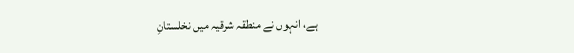ہے، انہوں نے منطقہ شرقیہ میں نخلستانِ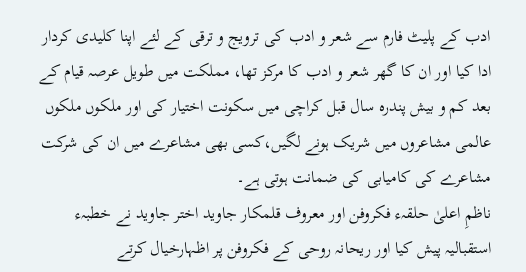ادب کے پلیٹ فارم سے شعر و ادب کی ترویج و ترقی کے لئے اپنا کلیدی کردار ادا کیا اور ان کا گھر شعر و ادب کا مرکز تھا، مملکت میں طویل عرصہ قیام کے بعد کم و بیش پندرہ سال قبل کراچی میں سکونت اختیار کی اور ملکوں ملکوں عالمی مشاعروں میں شریک ہونے لگیں،کسی بھی مشاعرے میں ان کی شرکت مشاعرے کی کامیابی کی ضمانت ہوتی ہے۔
ناظمِ اعلیٰ حلقہء فکروفن اور معروف قلمکار جاوید اختر جاوید نے خطبہء استقبالیہ پیش کیا اور ریحانہ روحی کے فکروفن پر اظہارخیال کرتے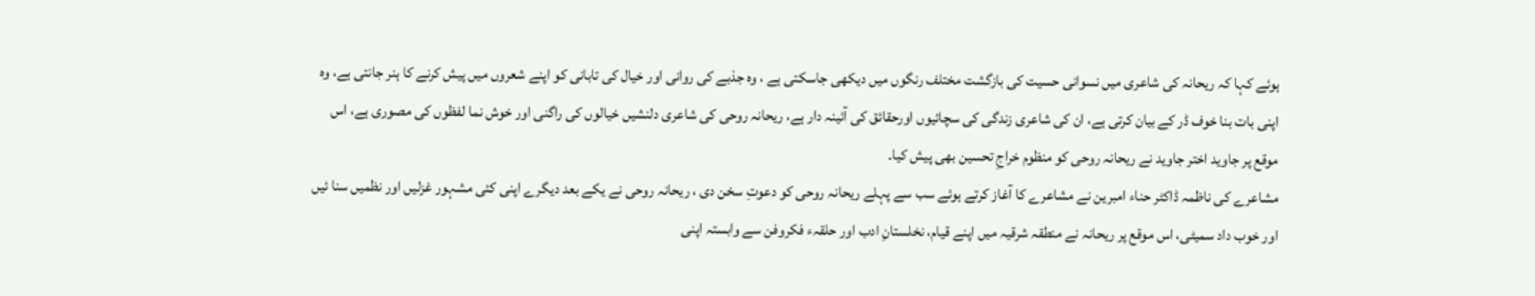ہوئے کہا کہ ریحانہ کی شاعری میں نسوانی حسیت کی بازگشت مختلف رنگوں میں دیکھی جاسکتی ہے ، وہ جذبے کی روانی اور خیال کی تابانی کو اپنے شعروں میں پیش کرنے کا ہنر جانتی ہے، وہ اپنی بات بنا خوف ڈر کے بیان کرتی ہے، ان کی شاعری زندگی کی سچائیوں اورحقائق کی آئینہ دار ہے، ریحانہ روحی کی شاعری دلنشیں خیالوں کی راگنی اور خوش نما لفظوں کی مصوری ہے، اس موقع پر جاوید اختر جاوید نے ریحانہ روحی کو منظوم خراجِ تحسین بھی پیش کیا۔
مشاعرے کی ناظمہ ڈاکٹر حناء امبرین نے مشاعرے کا آغاز کرتے ہوئے سب سے پہلے ریحانہ روحی کو دعوتِ سخن دی ، ریحانہ روحی نے یکے بعد دیگرے اپنی کئی مشہور غزلیں اور نظمیں سنا ئیں اور خوب داد سمیٹی، اس موقع پر ریحانہ نے منطقہ شرقیہ میں اپنے قیام، نخلستانِ ادب اور حلقہء فکروفن سے وابستہ اپنی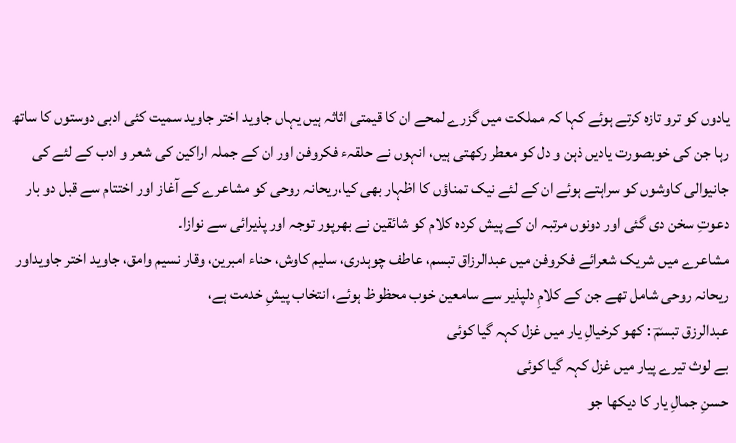یادوں کو ترو تازہ کرتے ہوئے کہا کہ مملکت میں گزرے لمحے ان کا قیمتی اثاثہ ہیں یہاں جاوید اختر جاوید سمیت کئی ادبی دوستوں کا ساتھ رہا جن کی خوبصورت یادیں ذہن و دل کو معطر رکھتی ہیں، انہوں نے حلقہء فکروفن اور ان کے جملہ اراکین کی شعر و ادب کے لئے کی جانیوالی کاوشوں کو سراہتے ہوئے ان کے لئے نیک تمناؤں کا اظہار بھی کیا،ریحانہ روحی کو مشاعرے کے آغاز اور اختتام سے قبل دو بار دعوتِ سخن دی گئی اور دونوں مرتبہ ان کے پیش کردہ کلام کو شائقین نے بھرپور توجہ اور پذیرائی سے نوازا۔
مشاعرے میں شریک شعرائے فکروفن میں عبدالرزاق تبسم، عاطف چوہدری، سلیم کاوش، حناء امبرین، وقار نسیم وامق، جاوید اختر جاویداور ریحانہ روحی شامل تھے جن کے کلامِ دلپذیر سے سامعین خوب محظوظ ہوئے، انتخاب پیشِ خدمت ہے،
عبدالرزق تبسمؔ : کھو کرخیالِ یار میں غزل کہہ گیا کوئی
بے لوث تیرے پیار میں غزل کہہ گیا کوئی
حسنِ جمالِ یار کا دیکھا جو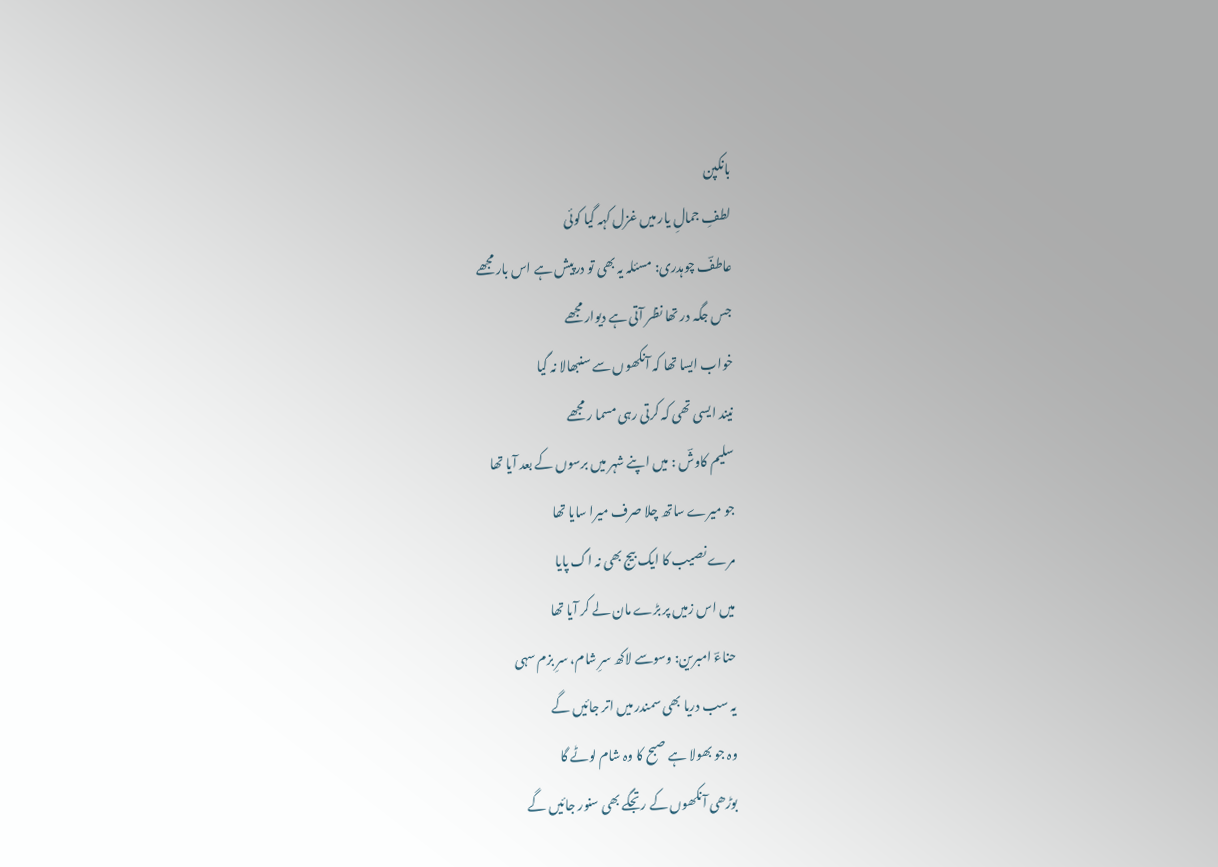بانکپن
لطفِ جمالِ یار میں غزل کہہ گیا کوئی
عاطفؔ چوہدری: مسئلہ یہ بھی تو درپیش ہے اس بار مجھے
جس جگہ در تھا نظر آتی ہے دیوار مجھے
خواب ایسا تھا کہ آنکھوں سے سنبھالا نہ گیا
نیند ایسی تھی کہ کرتی رہی مسما ر مجھے
سلیم کاوشؔ : میں اپنے شہر میں برسوں کے بعد آیا تھا
جو میرے ساتھ چلا صرف میرا سایا تھا
مرے نصیب کا ایک بیج بھی نہ اگ پایا
میں اس زمیں پر بڑے مان لے کر آیا تھا
حناءؔ امبرین: وسوسے لاکھ سرِ شام، سرِ بزم سہی
یہ سب دریا بھی سمندر میں اتر جائیں گے
وہ جو بھولا ہے صبح کا وہ شام لوٹے گا
بوڑھی آنکھوں کے رتجگے بھی سنور جائیں گے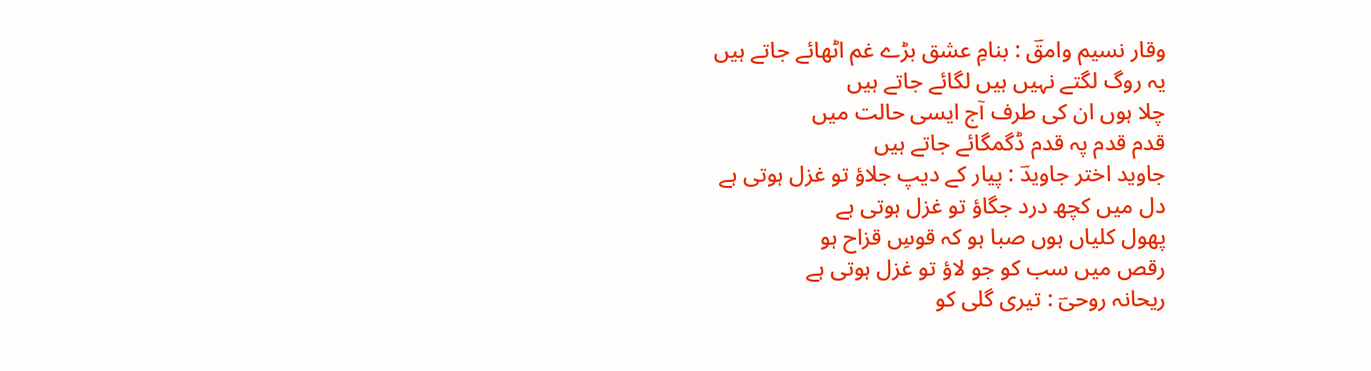وقار نسیم وامقؔ : بنامِ عشق بڑے غم اٹھائے جاتے ہیں
یہ روگ لگتے نہیں ہیں لگائے جاتے ہیں
چلا ہوں ان کی طرف آج ایسی حالت میں
قدم قدم پہ قدم ڈگمگائے جاتے ہیں
جاوید اختر جاویدؔ : پیار کے دیپ جلاؤ تو غزل ہوتی ہے
دل میں کچھ درد جگاؤ تو غزل ہوتی ہے
پھول کلیاں ہوں صبا ہو کہ قوسِ قزاح ہو
رقص میں سب کو جو لاؤ تو غزل ہوتی ہے
ریحانہ روحیؔ : تیری گلی کو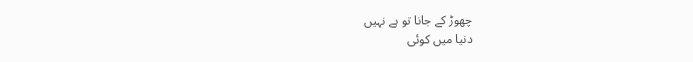چھوڑ کے جانا تو ہے نہیں
دنیا میں کوئی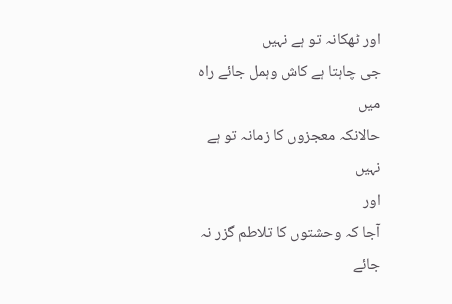اور ٹھکانہ تو ہے نہیں
جی چاہتا ہے کاش وہمل جائے راہ میں
حالانکہ معجزوں کا زمانہ تو ہے نہیں
اور
آجا کہ وحشتوں کا تلاطم گزر نہ جائے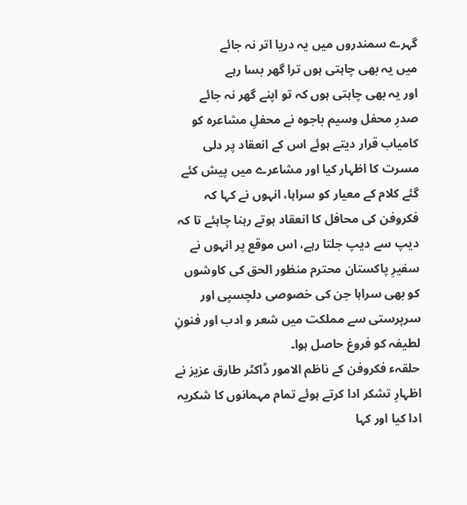گہرے سمندروں میں یہ دریا اتر نہ جائے
میں یہ بھی چاہتی ہوں ترا گھر بسا رہے
اور یہ بھی چاہتی ہوں کہ تو اپنے گھر نہ جائے
صدرِ محفل وسیم باجوہ نے محفلِ مشاعرہ کو کامیاب قرار دیتے ہوئے اس کے انعقاد پر دلی مسرت کا اظہار کیا اور مشاعرے میں پیش کئے گئے کلام کے معیار کو سراہا، انہوں نے کہا کہ فکروفن کی محافل کا انعقاد ہوتے رہنا چاہئے تا کہ دیپ سے دیپ جلتا رہے، اس موقع پر انہوں نے سفیرِ پاکستان محترم منظور الحق کی کاوشوں کو بھی سراہا جن کی خصوصی دلچسپی اور سرپرستی سے مملکت میں شعر و ادب اور فنونِ لطیفہ کو فروغ حاصل ہوا۔
حلقہء فکروفن کے ناظم الامور ڈاکٹر طارق عزیز نے اظہارِ تشکر ادا کرتے ہوئے تمام مہمانوں کا شکریہ ادا کیا اور کہا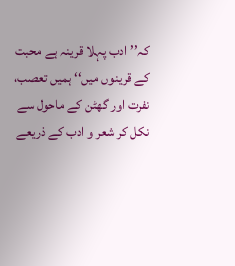کہ’’ ادب پہلا قرینہ ہے محبت کے قرینوں میں‘‘ ہمیں تعصب، نفرت اور گھٹن کے ماحول سے نکل کر شعر و ادب کے ذریعے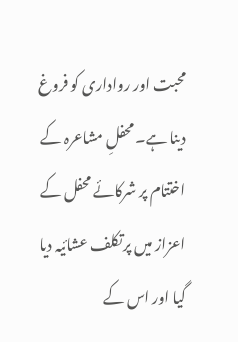محبت اور رواداری کو فروغ دینا ہے۔ محفلِ مشاعرہ کے اختتام پر شرکائے محفل کے اعزاز میں پرتکلف عشائیہ دیا گیا اور اس کے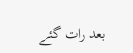بعد رات گئے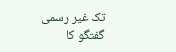تک غیر رسمی گفتگو کا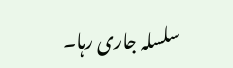سلسلہ جاری رہا۔